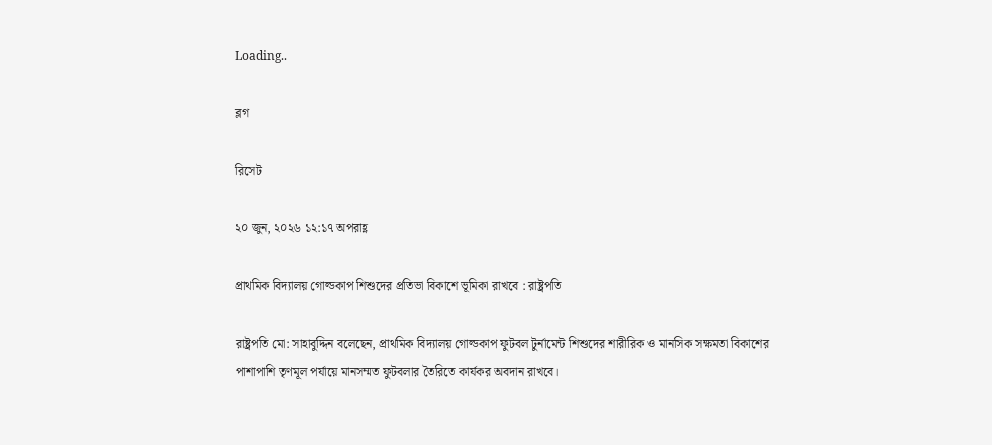Loading..

ব্লগ

রিসেট

২০ জুন, ২০২৬ ১২:১৭ অপরাহ্ণ

প্রাথমিক বিদ্যালয় গোল্ডকাপ শিশুদের প্রতিভা বিকাশে ভূমিকা রাখবে : রাষ্ট্রপতি

রাষ্ট্রপতি মো: সাহাবুদ্দিন বলেছেন, প্রাথমিক বিদ্যালয় গোল্ডকাপ ফুটবল টুর্নামেন্ট শিশুদের শারীরিক ও মানসিক সক্ষমতা বিকাশের পাশাপাশি তৃণমূল পর্যায়ে মানসম্মত ফুটবলার তৈরিতে কার্যকর অবদান রাখবে।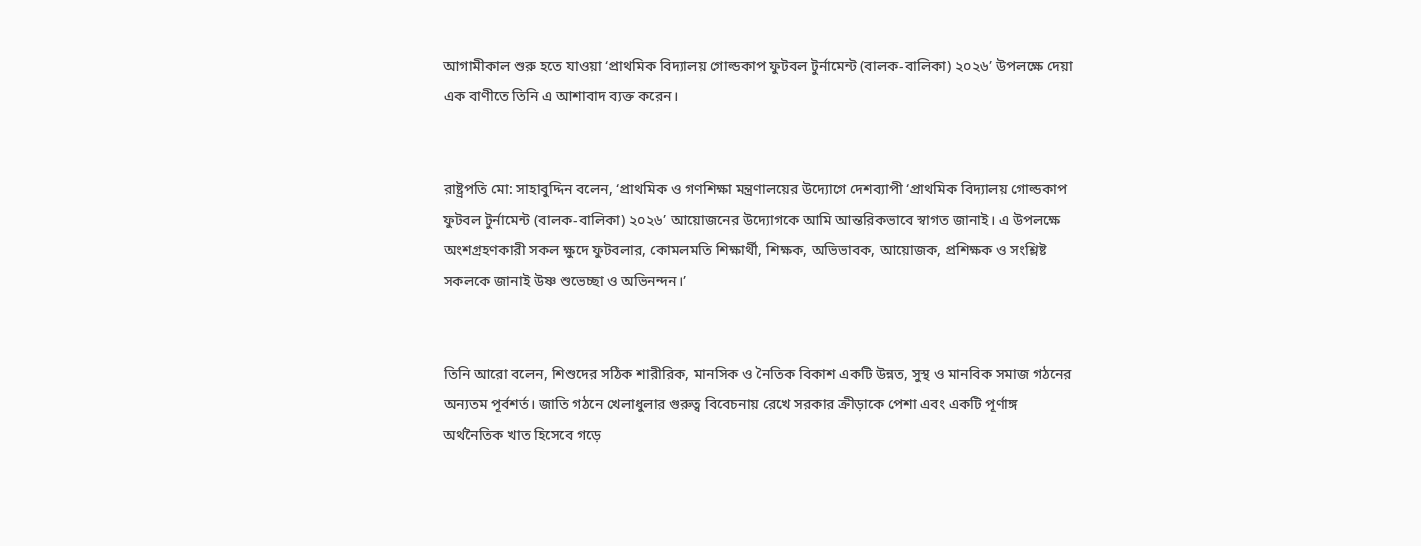আগামীকাল শুরু হতে যাওয়া ‘প্রাথমিক বিদ্যালয় গোল্ডকাপ ফুটবল টুর্নামেন্ট (বালক-বালিকা) ২০২৬’ উপলক্ষে দেয়া এক বাণীতে তিনি এ আশাবাদ ব্যক্ত করেন।


রাষ্ট্রপতি মো: সাহাবুদ্দিন বলেন, ‘প্রাথমিক ও গণশিক্ষা মন্ত্রণালয়ের উদ্যোগে দেশব্যাপী ‘প্রাথমিক বিদ্যালয় গোল্ডকাপ ফুটবল টুর্নামেন্ট (বালক-বালিকা) ২০২৬’ আয়োজনের উদ্যোগকে আমি আন্তরিকভাবে স্বাগত জানাই। এ উপলক্ষে অংশগ্রহণকারী সকল ক্ষুদে ফুটবলার, কোমলমতি শিক্ষার্থী, শিক্ষক, অভিভাবক, আয়োজক, প্রশিক্ষক ও সংশ্লিষ্ট সকলকে জানাই উষ্ণ শুভেচ্ছা ও অভিনন্দন।’


তিনি আরো বলেন, শিশুদের সঠিক শারীরিক, মানসিক ও নৈতিক বিকাশ একটি উন্নত, সুস্থ ও মানবিক সমাজ গঠনের অন্যতম পূর্বশর্ত। জাতি গঠনে খেলাধুলার গুরুত্ব বিবেচনায় রেখে সরকার ক্রীড়াকে পেশা এবং একটি পূর্ণাঙ্গ অর্থনৈতিক খাত হিসেবে গড়ে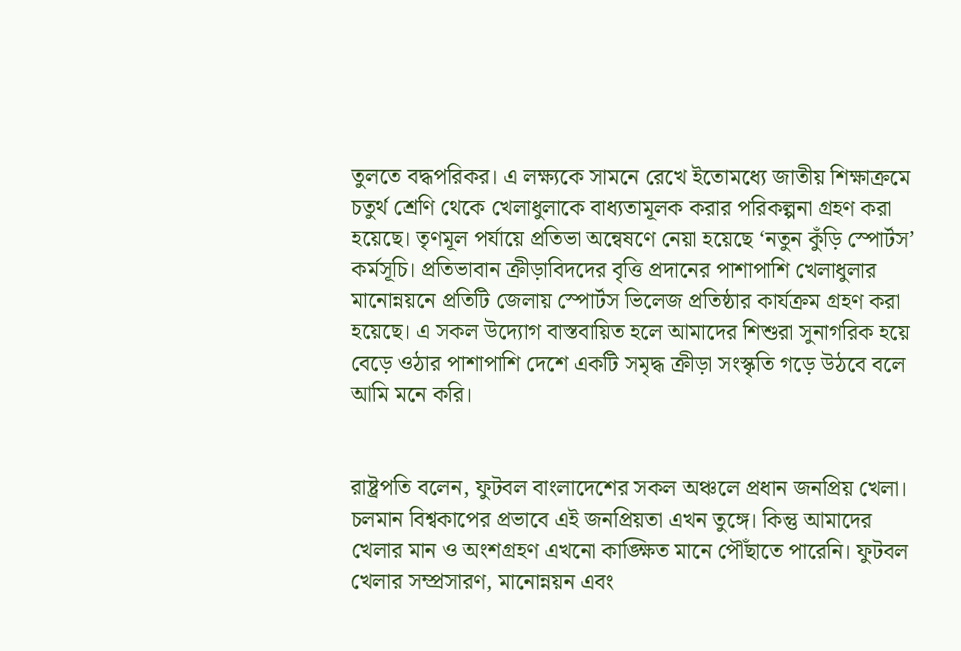তুলতে বদ্ধপরিকর। এ লক্ষ্যকে সামনে রেখে ইতোমধ্যে জাতীয় শিক্ষাক্রমে চতুর্থ শ্রেণি থেকে খেলাধুলাকে বাধ্যতামূলক করার পরিকল্পনা গ্রহণ করা হয়েছে। তৃণমূল পর্যায়ে প্রতিভা অন্বেষণে নেয়া হয়েছে ‘নতুন কুঁড়ি স্পোর্টস’ কর্মসূচি। প্রতিভাবান ক্রীড়াবিদদের বৃত্তি প্রদানের পাশাপাশি খেলাধুলার মানোন্নয়নে প্রতিটি জেলায় স্পোর্টস ভিলেজ প্রতিষ্ঠার কার্যক্রম গ্রহণ করা হয়েছে। এ সকল উদ্যোগ বাস্তবায়িত হলে আমাদের শিশুরা সুনাগরিক হয়ে বেড়ে ওঠার পাশাপাশি দেশে একটি সমৃদ্ধ ক্রীড়া সংস্কৃতি গড়ে উঠবে বলে আমি মনে করি।


রাষ্ট্রপতি বলেন, ফুটবল বাংলাদেশের সকল অঞ্চলে প্রধান জনপ্রিয় খেলা। চলমান বিশ্বকাপের প্রভাবে এই জনপ্রিয়তা এখন তুঙ্গে। কিন্তু আমাদের খেলার মান ও অংশগ্রহণ এখনো কাঙ্ক্ষিত মানে পৌঁছাতে পারেনি। ফুটবল খেলার সম্প্রসারণ, মানোন্নয়ন এবং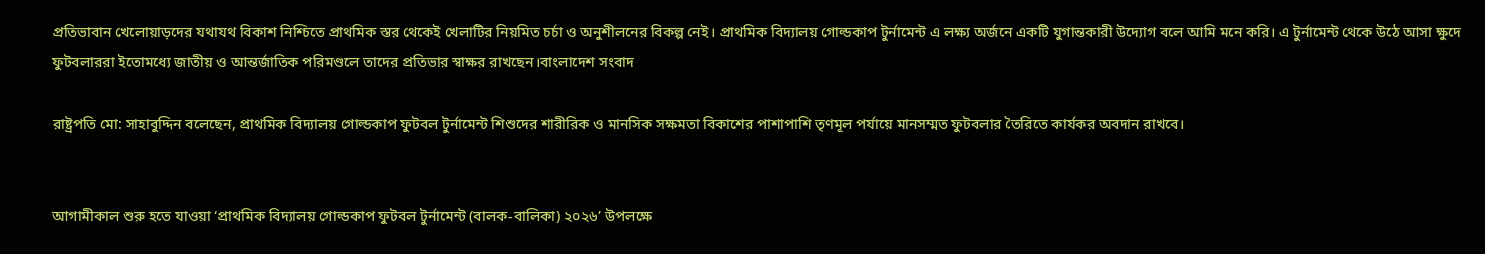প্রতিভাবান খেলোয়াড়দের যথাযথ বিকাশ নিশ্চিতে প্রাথমিক স্তর থেকেই খেলাটির নিয়মিত চর্চা ও অনুশীলনের বিকল্প নেই। প্রাথমিক বিদ্যালয় গোল্ডকাপ টুর্নামেন্ট এ লক্ষ্য অর্জনে একটি যুগান্তকারী উদ্যোগ বলে আমি মনে করি। এ টুর্নামেন্ট থেকে উঠে আসা ক্ষুদে ফুটবলাররা ইতোমধ্যে জাতীয় ও আন্তর্জাতিক পরিমণ্ডলে তাদের প্রতিভার স্বাক্ষর রাখছেন।বাংলাদেশ সংবাদ

রাষ্ট্রপতি মো: সাহাবুদ্দিন বলেছেন, প্রাথমিক বিদ্যালয় গোল্ডকাপ ফুটবল টুর্নামেন্ট শিশুদের শারীরিক ও মানসিক সক্ষমতা বিকাশের পাশাপাশি তৃণমূল পর্যায়ে মানসম্মত ফুটবলার তৈরিতে কার্যকর অবদান রাখবে।


আগামীকাল শুরু হতে যাওয়া ‘প্রাথমিক বিদ্যালয় গোল্ডকাপ ফুটবল টুর্নামেন্ট (বালক-বালিকা) ২০২৬’ উপলক্ষে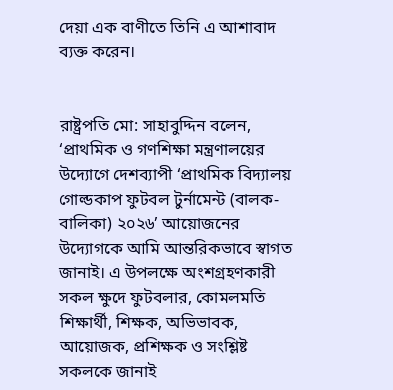দেয়া এক বাণীতে তিনি এ আশাবাদ ব্যক্ত করেন।


রাষ্ট্রপতি মো: সাহাবুদ্দিন বলেন, ‘প্রাথমিক ও গণশিক্ষা মন্ত্রণালয়ের উদ্যোগে দেশব্যাপী ‘প্রাথমিক বিদ্যালয় গোল্ডকাপ ফুটবল টুর্নামেন্ট (বালক-বালিকা) ২০২৬’ আয়োজনের উদ্যোগকে আমি আন্তরিকভাবে স্বাগত জানাই। এ উপলক্ষে অংশগ্রহণকারী সকল ক্ষুদে ফুটবলার, কোমলমতি শিক্ষার্থী, শিক্ষক, অভিভাবক, আয়োজক, প্রশিক্ষক ও সংশ্লিষ্ট সকলকে জানাই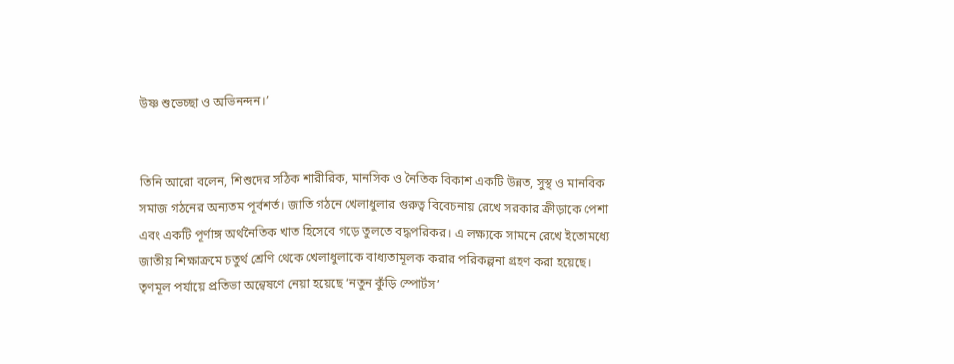উষ্ণ শুভেচ্ছা ও অভিনন্দন।’


তিনি আরো বলেন, শিশুদের সঠিক শারীরিক, মানসিক ও নৈতিক বিকাশ একটি উন্নত, সুস্থ ও মানবিক সমাজ গঠনের অন্যতম পূর্বশর্ত। জাতি গঠনে খেলাধুলার গুরুত্ব বিবেচনায় রেখে সরকার ক্রীড়াকে পেশা এবং একটি পূর্ণাঙ্গ অর্থনৈতিক খাত হিসেবে গড়ে তুলতে বদ্ধপরিকর। এ লক্ষ্যকে সামনে রেখে ইতোমধ্যে জাতীয় শিক্ষাক্রমে চতুর্থ শ্রেণি থেকে খেলাধুলাকে বাধ্যতামূলক করার পরিকল্পনা গ্রহণ করা হয়েছে। তৃণমূল পর্যায়ে প্রতিভা অন্বেষণে নেয়া হয়েছে ‘নতুন কুঁড়ি স্পোর্টস’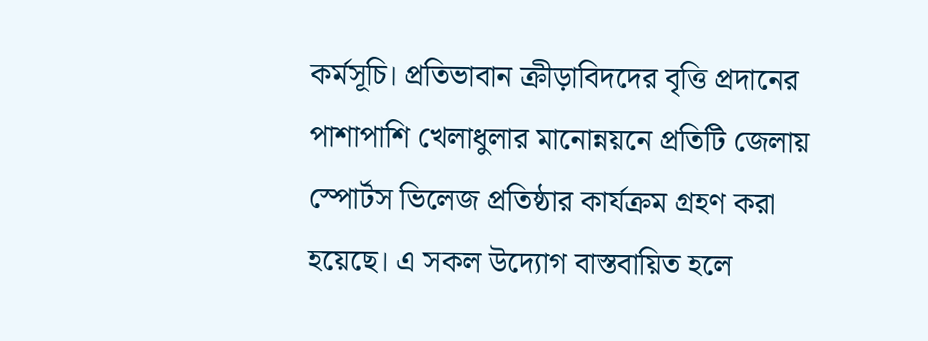কর্মসূচি। প্রতিভাবান ক্রীড়াবিদদের বৃত্তি প্রদানের পাশাপাশি খেলাধুলার মানোন্নয়নে প্রতিটি জেলায় স্পোর্টস ভিলেজ প্রতিষ্ঠার কার্যক্রম গ্রহণ করা হয়েছে। এ সকল উদ্যোগ বাস্তবায়িত হলে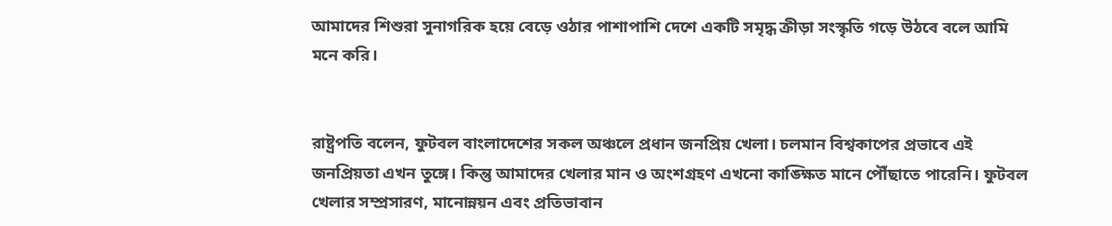আমাদের শিশুরা সুনাগরিক হয়ে বেড়ে ওঠার পাশাপাশি দেশে একটি সমৃদ্ধ ক্রীড়া সংস্কৃতি গড়ে উঠবে বলে আমি মনে করি।


রাষ্ট্রপতি বলেন, ফুটবল বাংলাদেশের সকল অঞ্চলে প্রধান জনপ্রিয় খেলা। চলমান বিশ্বকাপের প্রভাবে এই জনপ্রিয়তা এখন তুঙ্গে। কিন্তু আমাদের খেলার মান ও অংশগ্রহণ এখনো কাঙ্ক্ষিত মানে পৌঁছাতে পারেনি। ফুটবল খেলার সম্প্রসারণ, মানোন্নয়ন এবং প্রতিভাবান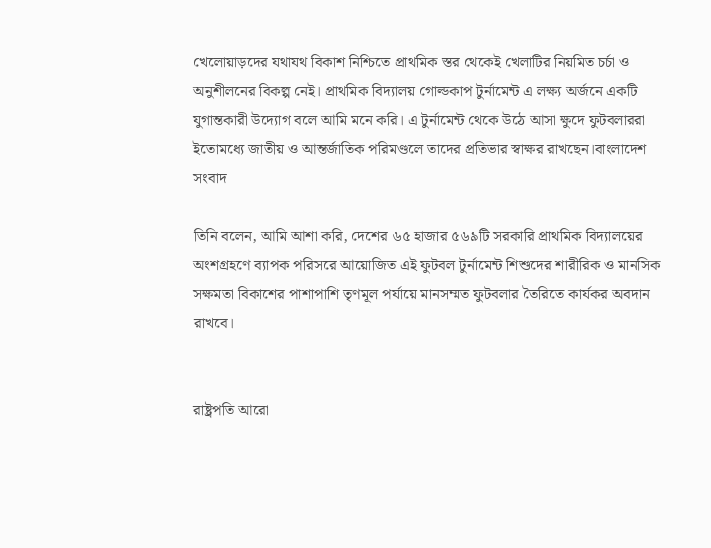খেলোয়াড়দের যথাযথ বিকাশ নিশ্চিতে প্রাথমিক স্তর থেকেই খেলাটির নিয়মিত চর্চা ও অনুশীলনের বিকল্প নেই। প্রাথমিক বিদ্যালয় গোল্ডকাপ টুর্নামেন্ট এ লক্ষ্য অর্জনে একটি যুগান্তকারী উদ্যোগ বলে আমি মনে করি। এ টুর্নামেন্ট থেকে উঠে আসা ক্ষুদে ফুটবলাররা ইতোমধ্যে জাতীয় ও আন্তর্জাতিক পরিমণ্ডলে তাদের প্রতিভার স্বাক্ষর রাখছেন।বাংলাদেশ সংবাদ

তিনি বলেন, আমি আশা করি, দেশের ৬৫ হাজার ৫৬৯টি সরকারি প্রাথমিক বিদ্যালয়ের অংশগ্রহণে ব্যাপক পরিসরে আয়োজিত এই ফুটবল টুর্নামেন্ট শিশুদের শারীরিক ও মানসিক সক্ষমতা বিকাশের পাশাপাশি তৃণমূল পর্যায়ে মানসম্মত ফুটবলার তৈরিতে কার্যকর অবদান রাখবে।


রাষ্ট্রপতি আরো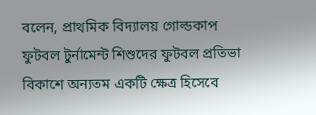বলেন, প্রাথমিক বিদ্যালয় গোল্ডকাপ ফুটবল টুর্নামেন্ট শিশুদের ফুটবল প্রতিভা বিকাশে অন্যতম একটি ক্ষেত্র হিসেবে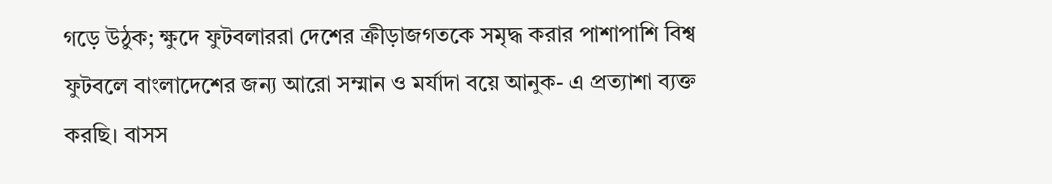গড়ে উঠুক; ক্ষুদে ফুটবলাররা দেশের ক্রীড়াজগতকে সমৃদ্ধ করার পাশাপাশি বিশ্ব ফুটবলে বাংলাদেশের জন্য আরো সম্মান ও মর্যাদা বয়ে আনুক- এ প্রত্যাশা ব্যক্ত করছি। বাসস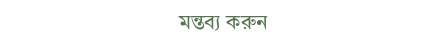মন্তব্য করুন